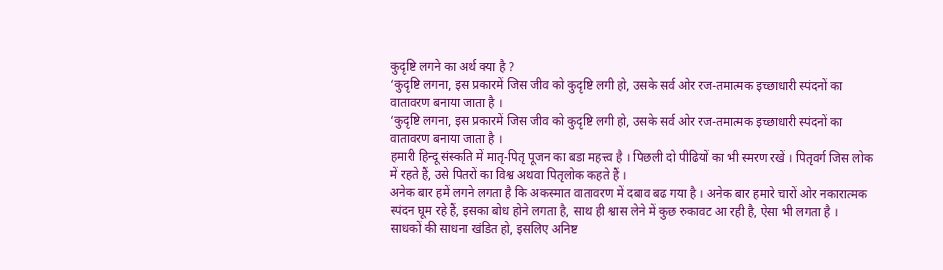कुदृष्टि लगने का अर्थ क्या है ?
‘कुदृष्टि लगना, इस प्रकारमें जिस जीव को कुदृष्टि लगी हो, उसके सर्व ओर रज-तमात्मक इच्छाधारी स्पंदनों का वातावरण बनाया जाता है ।
‘कुदृष्टि लगना, इस प्रकारमें जिस जीव को कुदृष्टि लगी हो, उसके सर्व ओर रज-तमात्मक इच्छाधारी स्पंदनों का वातावरण बनाया जाता है ।
हमारी हिन्दू संस्कति में मातृ-पितृ पूजन का बडा महत्त्व है । पिछली दो पीढियों का भी स्मरण रखें । पितृवर्ग जिस लोक में रहते हैं, उसे पितरों का विश्व अथवा पितृलोक कहते हैं ।
अनेक बार हमें लगने लगता है कि अकस्मात वातावरण में दबाव बढ गया है । अनेक बार हमारे चारों ओर नकारात्मक स्पंदन घूम रहे हैं, इसका बोध होने लगता है, साथ ही श्वास लेने में कुछ रुकावट आ रही है, ऐसा भी लगता है ।
साधकों की साधना खंडित हो, इसलिए अनिष्ट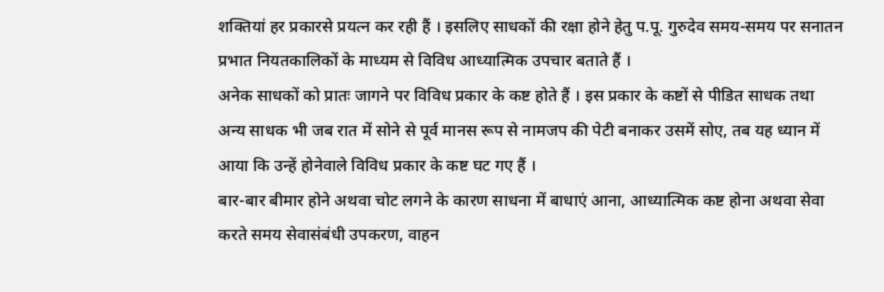शक्तियां हर प्रकारसे प्रयत्न कर रही हैं । इसलिए साधकों की रक्षा होने हेतु प.पू. गुरुदेव समय-समय पर सनातन प्रभात नियतकालिकों के माध्यम से विविध आध्यात्मिक उपचार बताते हैं ।
अनेक साधकों को प्रातः जागने पर विविध प्रकार के कष्ट होते हैं । इस प्रकार के कष्टों से पीडित साधक तथा अन्य साधक भी जब रात में सोने से पूर्व मानस रूप से नामजप की पेटी बनाकर उसमें सोए, तब यह ध्यान में आया कि उन्हें होनेवाले विविध प्रकार के कष्ट घट गए हैं ।
बार-बार बीमार होने अथवा चोट लगने के कारण साधना में बाधाएं आना, आध्यात्मिक कष्ट होना अथवा सेवा करते समय सेवासंबंधी उपकरण, वाहन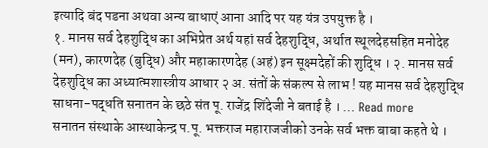इत्यादि बंद पडना अथवा अन्य बाधाएं आना आदि पर यह यंत्र उपयुक्त है ।
१. मानस सर्व देहशुद्धि का अभिप्रेत अर्थ यहां सर्व देहशुद्धि, अर्थात स्थूलदेहसहित मनोदेह (मन), कारणदेह (बुद्धि) और महाकारणदेह (अहं) इन सूक्ष्मदेहों की शुद्धि । २. मानस सर्व देहशुद्धि का अध्यात्मशास्त्रीय आधार २ अ. संतों के संकल्प से लाभ ! यह मानस सर्व देहशुद्धि साधना-पद्धति सनातन के छठे संत पू. राजेंद्र शिंदेजी ने बताई है । … Read more
सनातन संस्थाके आस्थाकेन्द्र प.पू. भक्तराज महाराजजीको उनके सर्व भक्त बाबा कहते थे ।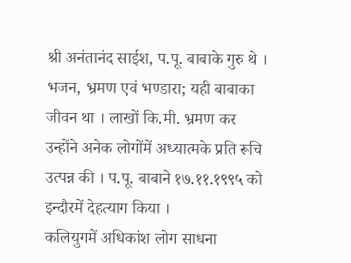श्री अनंतानंद साईश, प.पू. बाबाके गुरु थे । भजन, भ्रमण एवं भण्डारा; यही बाबाका जीवन था । लाखों कि.मी. भ्रमण कर उन्होंने अनेक लोगोंमें अध्यात्मके प्रति रूचि उत्पन्न की । प.पू. बाबाने १७.११.१९९५ को इन्दौरमें देहत्याग किया ।
कलियुगमें अधिकांश लोग साधना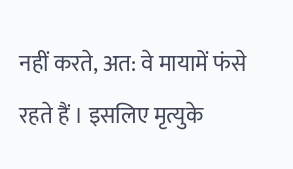नहीं करते, अत: वे मायामें फंसे रहते हैं । इसलिए मृत्युके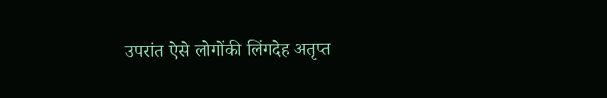उपरांत ऐसे लोगोंकी लिंगदेह अतृप्त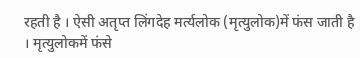रहती है । ऐसी अतृप्त लिंगदेह मर्त्यलोक (मृत्युलोक)में फंस जाती है । मृत्युलोकमें फंसे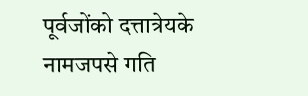पूर्वजोंको दत्तात्रेयके नामजपसे गति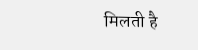मिलती है